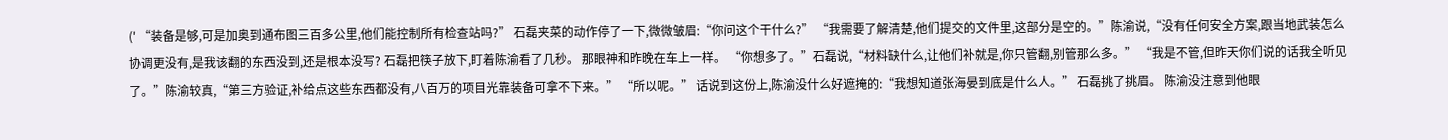(' “装备是够,可是加奥到通布图三百多公里,他们能控制所有检查站吗?” 石磊夹菜的动作停了一下,微微皱眉:“你问这个干什么?” “我需要了解清楚,他们提交的文件里,这部分是空的。”陈渝说,“没有任何安全方案,跟当地武装怎么协调更没有,是我该翻的东西没到,还是根本没写? 石磊把筷子放下,盯着陈渝看了几秒。 那眼神和昨晚在车上一样。 “你想多了。”石磊说,“材料缺什么,让他们补就是,你只管翻,别管那么多。” “我是不管,但昨天你们说的话我全听见了。”陈渝较真,“第三方验证,补给点这些东西都没有,八百万的项目光靠装备可拿不下来。” “所以呢。” 话说到这份上,陈渝没什么好遮掩的:“我想知道张海晏到底是什么人。” 石磊挑了挑眉。 陈渝没注意到他眼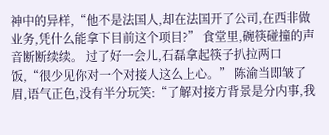神中的异样,“他不是法国人,却在法国开了公司,在西非做业务,凭什么能拿下目前这个项目?” 食堂里,碗筷碰撞的声音断断续续。 过了好一会儿,石磊拿起筷子扒拉两口饭,“很少见你对一个对接人这么上心。” 陈渝当即皱了眉,语气正色,没有半分玩笑:“了解对接方背景是分内事,我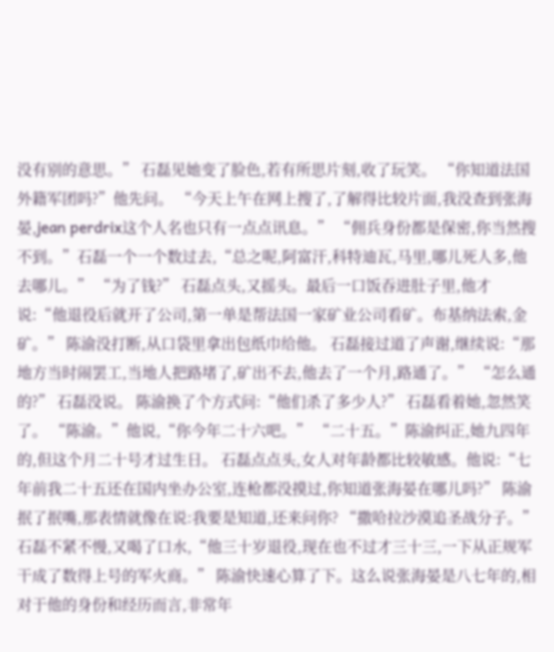没有别的意思。” 石磊见她变了脸色,若有所思片刻,收了玩笑。 “你知道法国外籍军团吗?”他先问。 “今天上午在网上搜了,了解得比较片面,我没查到张海晏,jean perdrix这个人名也只有一点点讯息。” “佣兵身份都是保密,你当然搜不到。”石磊一个一个数过去,“总之呢,阿富汗,科特迪瓦,马里,哪儿死人多,他去哪儿。” “为了钱?” 石磊点头,又摇头。最后一口饭吞进肚子里,他才说:“他退役后就开了公司,第一单是帮法国一家矿业公司看矿。布基纳法索,金矿。” 陈渝没打断,从口袋里拿出包纸巾给他。 石磊接过道了声谢,继续说:“那地方当时闹罢工,当地人把路堵了,矿出不去,他去了一个月,路通了。” “怎么通的?” 石磊没说。 陈渝换了个方式问:“他们杀了多少人?” 石磊看着她,忽然笑了。 “陈渝。”他说,“你今年二十六吧。” “二十五。”陈渝纠正,她九四年的,但这个月二十号才过生日。 石磊点点头,女人对年龄都比较敏感。他说:“七年前我二十五还在国内坐办公室,连枪都没摸过,你知道张海晏在哪儿吗?” 陈渝抿了抿嘴,那表情就像在说:我要是知道,还来问你? “撒哈拉沙漠追圣战分子。”石磊不紧不慢,又喝了口水,“他三十岁退役,现在也不过才三十三,一下从正规军干成了数得上号的军火商。” 陈渝快速心算了下。这么说张海晏是八七年的,相对于他的身份和经历而言,非常年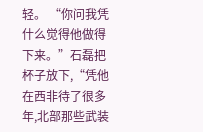轻。 “你问我凭什么觉得他做得下来。”石磊把杯子放下,“凭他在西非待了很多年,北部那些武装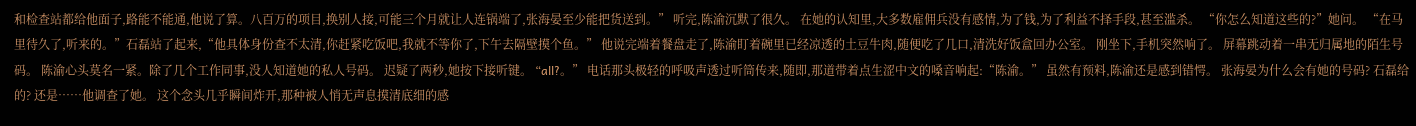和检查站都给他面子,路能不能通,他说了算。八百万的项目,换别人接,可能三个月就让人连锅端了,张海晏至少能把货送到。” 听完,陈渝沉默了很久。 在她的认知里,大多数雇佣兵没有感情,为了钱,为了利益不择手段,甚至滥杀。 “你怎么知道这些的?”她问。 “在马里待久了,听来的。”石磊站了起来,“他具体身份查不太清,你赶紧吃饭吧,我就不等你了,下午去隔壁摸个鱼。” 他说完端着餐盘走了,陈渝盯着碗里已经凉透的土豆牛肉,随便吃了几口,清洗好饭盒回办公室。 刚坐下,手机突然响了。 屏幕跳动着一串无归属地的陌生号码。 陈渝心头莫名一紧。除了几个工作同事,没人知道她的私人号码。 迟疑了两秒,她按下接听键。 “all?。” 电话那头极轻的呼吸声透过听筒传来,随即,那道带着点生涩中文的嗓音响起:“陈渝。” 虽然有预料,陈渝还是感到错愕。 张海晏为什么会有她的号码? 石磊给的? 还是……他调查了她。 这个念头几乎瞬间炸开,那种被人悄无声息摸清底细的感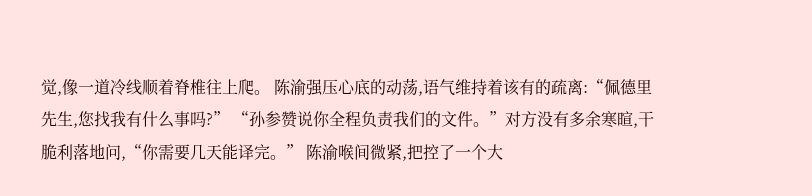觉,像一道冷线顺着脊椎往上爬。 陈渝强压心底的动荡,语气维持着该有的疏离:“佩德里先生,您找我有什么事吗?” “孙参赞说你全程负责我们的文件。”对方没有多余寒暄,干脆利落地问,“你需要几天能译完。” 陈渝喉间微紧,把控了一个大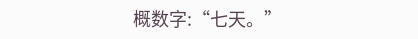概数字:“七天。”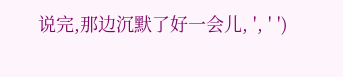说完,那边沉默了好一会儿, ', ' ')